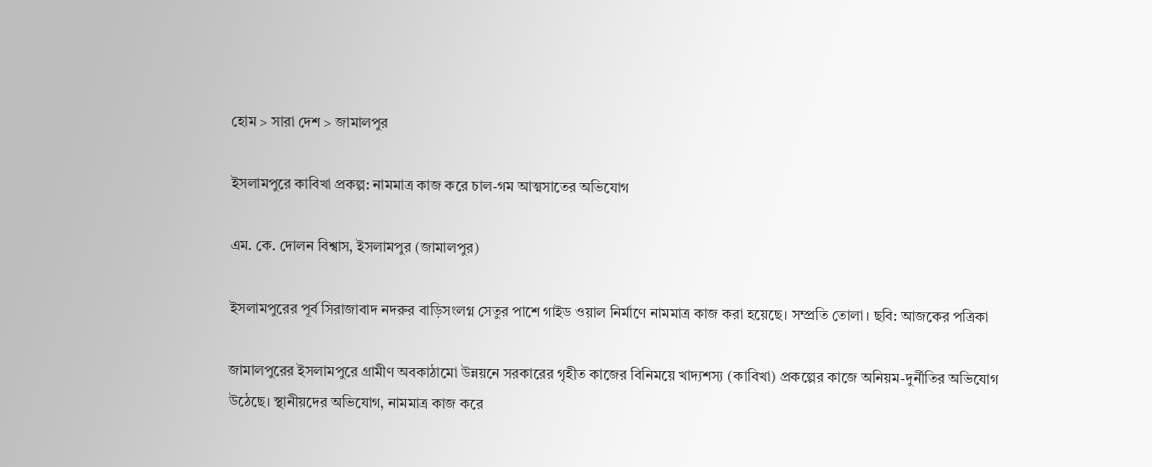হোম > সারা দেশ > জামালপুর

ইসলামপুরে কাবিখা প্রকল্প: নামমাত্র কাজ করে চাল-গম আত্মসাতের অভিযোগ

এম. কে. দোলন বিশ্বাস, ইসলামপুর (জামালপুর)

ইসলামপুরের পূর্ব সিরাজাবাদ নদরুর বাড়িসংলগ্ন সেতুর পাশে গাইড ওয়াল নির্মাণে নামমাত্র কাজ করা হয়েছে। সম্প্রতি তোলা। ছবি: আজকের পত্রিকা

জামালপুরের ইসলামপুরে গ্রামীণ অবকাঠামো উন্নয়নে সরকারের গৃহীত কাজের বিনিময়ে খাদ্যশস্য (কাবিখা) প্রকল্পের কাজে অনিয়ম-দুর্নীতির অভিযোগ উঠেছে। স্থানীয়দের অভিযোগ, নামমাত্র কাজ করে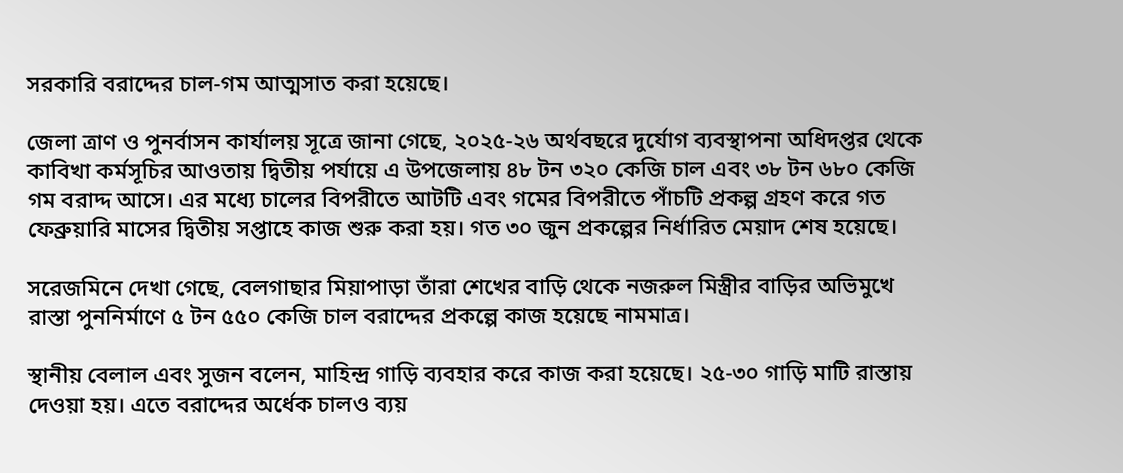সরকারি বরাদ্দের চাল-গম আত্মসাত করা হয়েছে।

জেলা ত্রাণ ও পুনর্বাসন কার্যালয় সূত্রে জানা গেছে, ২০২৫-২৬ অর্থবছরে দুর্যোগ ব্যবস্থাপনা অধিদপ্তর থেকে কাবিখা কর্মসূচির আওতায় দ্বিতীয় পর্যায়ে এ উপজেলায় ৪৮ টন ৩২০ কেজি চাল এবং ৩৮ টন ৬৮০ কেজি গম বরাদ্দ আসে। এর মধ্যে চালের বিপরীতে আটটি এবং গমের বিপরীতে পাঁচটি প্রকল্প গ্রহণ করে গত ফেব্রুয়ারি মাসের দ্বিতীয় সপ্তাহে কাজ শুরু করা হয়। গত ৩০ জুন প্রকল্পের নির্ধারিত মেয়াদ শেষ হয়েছে।

সরেজমিনে দেখা গেছে, বেলগাছার মিয়াপাড়া তাঁরা শেখের বাড়ি থেকে নজরুল মিস্ত্রীর বাড়ির অভিমুখে রাস্তা পুননির্মাণে ৫ টন ৫৫০ কেজি চাল বরাদ্দের প্রকল্পে কাজ হয়েছে নামমাত্র।

স্থানীয় বেলাল এবং সুজন বলেন, মাহিন্দ্র গাড়ি ব্যবহার করে কাজ করা হয়েছে। ২৫-৩০ গাড়ি মাটি রাস্তায় দেওয়া হয়। এতে বরাদ্দের অর্ধেক চালও ব্যয়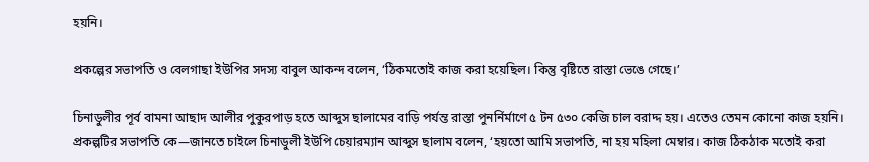হয়নি।

প্রকল্পের সভাপতি ও বেলগাছা ইউপির সদস্য বাবুল আকন্দ বলেন, ‘ঠিকমতোই কাজ করা হয়েছিল। কিন্তু বৃষ্টিতে রাস্তা ভেঙে গেছে।’

চিনাডুলীর পূর্ব বামনা আছাদ আলীর পুকুরপাড় হতে আব্দুস ছালামের বাড়ি পর্যন্ত রাস্তা পুনর্নির্মাণে ৫ টন ৫৩০ কেজি চাল বরাদ্দ হয়। এতেও তেমন কোনো কাজ হয়নি। প্রকল্পটির সভাপতি কে—জানতে চাইলে চিনাডুলী ইউপি চেয়ারম্যান আব্দুস ছালাম বলেন, ‘হয়তো আমি সভাপতি, না হয় মহিলা মেম্বার। কাজ ঠিকঠাক মতোই করা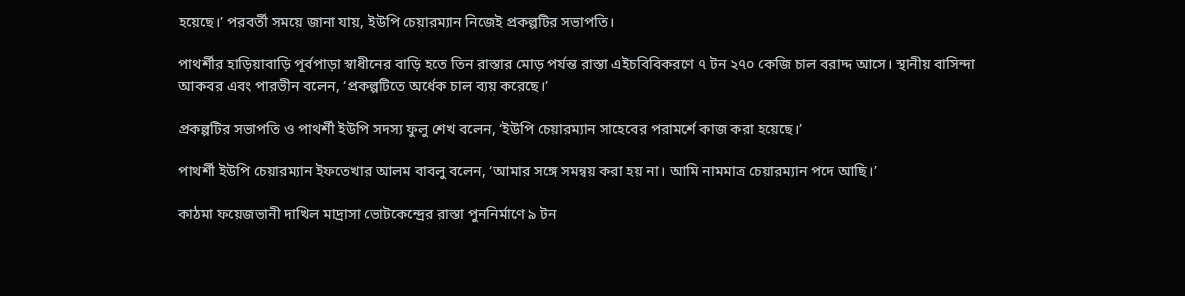হয়েছে।’ পরবর্তী সময়ে জানা যায়, ইউপি চেয়ারম্যান নিজেই প্রকল্পটির সভাপতি।

পাথর্শীর হাড়িয়াবাড়ি পূর্বপাড়া স্বাধীনের বাড়ি হতে তিন রাস্তার মোড় পর্যন্ত রাস্তা এইচবিবিকরণে ৭ টন ২৭০ কেজি চাল বরাদ্দ আসে। স্থানীয় বাসিন্দা আকবর এবং পারভীন বলেন, ‘প্রকল্পটিতে অর্ধেক চাল ব্যয় করেছে।’

প্রকল্পটির সভাপতি ও পাথর্শী ইউপি সদস্য ফুলু শেখ বলেন, ‘ইউপি চেয়ারম্যান সাহেবের পরামর্শে কাজ করা হয়েছে।’

পাথর্শী ইউপি চেয়ারম্যান ইফতেখার আলম বাবলু বলেন, ‘আমার সঙ্গে সমন্বয় করা হয় না। আমি নামমাত্র চেয়ারম্যান পদে আছি।’

কাঠমা ফয়েজভানী দাখিল মাদ্রাসা ভোটকেন্দ্রের রাস্তা পুননির্মাণে ৯ টন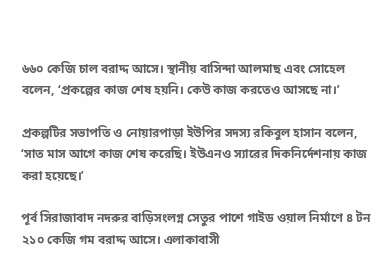৬৬০ কেজি চাল বরাদ্দ আসে। স্থানীয় বাসিন্দা আলমাছ এবং সোহেল বলেন, ‘প্রকল্পের কাজ শেষ হয়নি। কেউ কাজ করতেও আসছে না।’

প্রকল্পটির সভাপতি ও নোয়ারপাড়া ইউপির সদস্য রকিবুল হাসান বলেন, ‘সাত মাস আগে কাজ শেষ করেছি। ইউএনও স্যারের দিকনির্দেশনায় কাজ করা হয়েছে।’

পূর্ব সিরাজাবাদ নদরুর বাড়িসংলগ্ন সেতুর পাশে গাইড ওয়াল নির্মাণে ৪ টন ২১০ কেজি গম বরাদ্দ আসে। এলাকাবাসী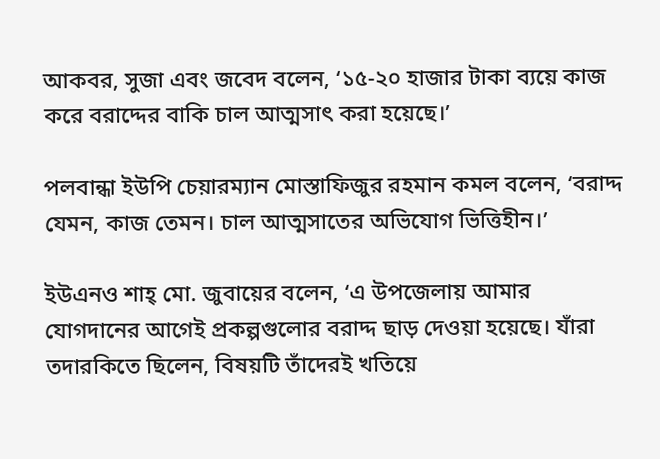আকবর, সুজা এবং জবেদ বলেন, ‘১৫-২০ হাজার টাকা ব্যয়ে কাজ করে বরাদ্দের বাকি চাল আত্মসাৎ করা হয়েছে।’

পলবান্ধা ইউপি চেয়ারম্যান মোস্তাফিজুর রহমান কমল বলেন, ‘বরাদ্দ যেমন, কাজ তেমন। চাল আত্মসাতের অভিযোগ ভিত্তিহীন।’

ইউএনও শাহ্ মো. জুবায়ের বলেন, ‘এ উপজেলায় আমার যোগদানের আগেই প্রকল্পগুলোর বরাদ্দ ছাড় দেওয়া হয়েছে। যাঁরা তদারকিতে ছিলেন, বিষয়টি তাঁদেরই খতিয়ে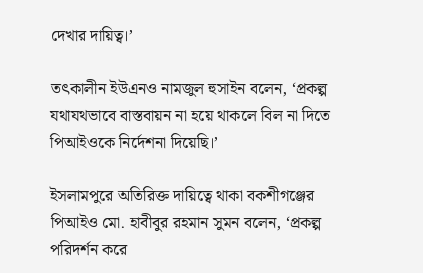দেখার দায়িত্ব।’

তৎকালীন ইউএনও নামজুল হুসাইন বলেন, ‘প্রকল্প যথাযথভাবে বাস্তবায়ন না হয়ে থাকলে বিল না দিতে পিআইওকে নির্দেশনা দিয়েছি।’

ইসলামপুরে অতিরিক্ত দায়িত্বে থাকা বকশীগঞ্জের পিআইও মো. হাবীবুর রহমান সুমন বলেন, ‘প্রকল্প পরিদর্শন করে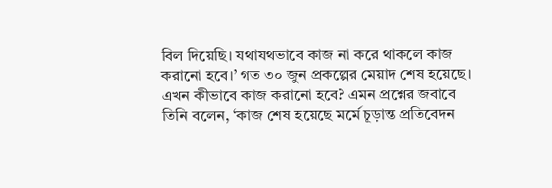বিল দিয়েছি। যথাযথভাবে কাজ না করে থাকলে কাজ করানো হবে।’ গত ৩০ জুন প্রকল্পের মেয়াদ শেষ হয়েছে। এখন কীভাবে কাজ করানো হবে? এমন প্রশ্নের জবাবে তিনি বলেন, ‘কাজ শেষ হয়েছে মর্মে চূড়ান্ত প্রতিবেদন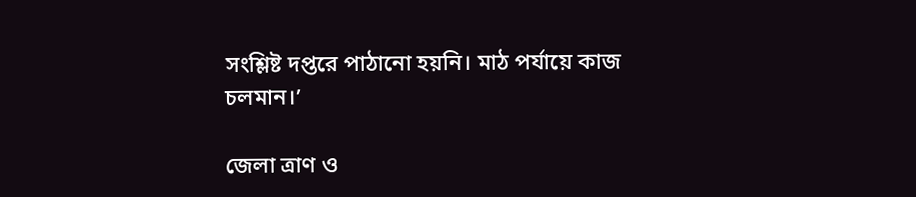সংশ্লিষ্ট দপ্তরে পাঠানো হয়নি। মাঠ পর্যায়ে কাজ চলমান।’

জেলা ত্রাণ ও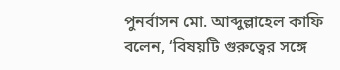পুনর্বাসন মো. আব্দুল্লাহেল কাফি বলেন, ‘বিষয়টি গুরুত্বের সঙ্গে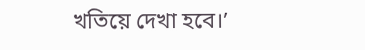খতিয়ে দেখা হবে।’